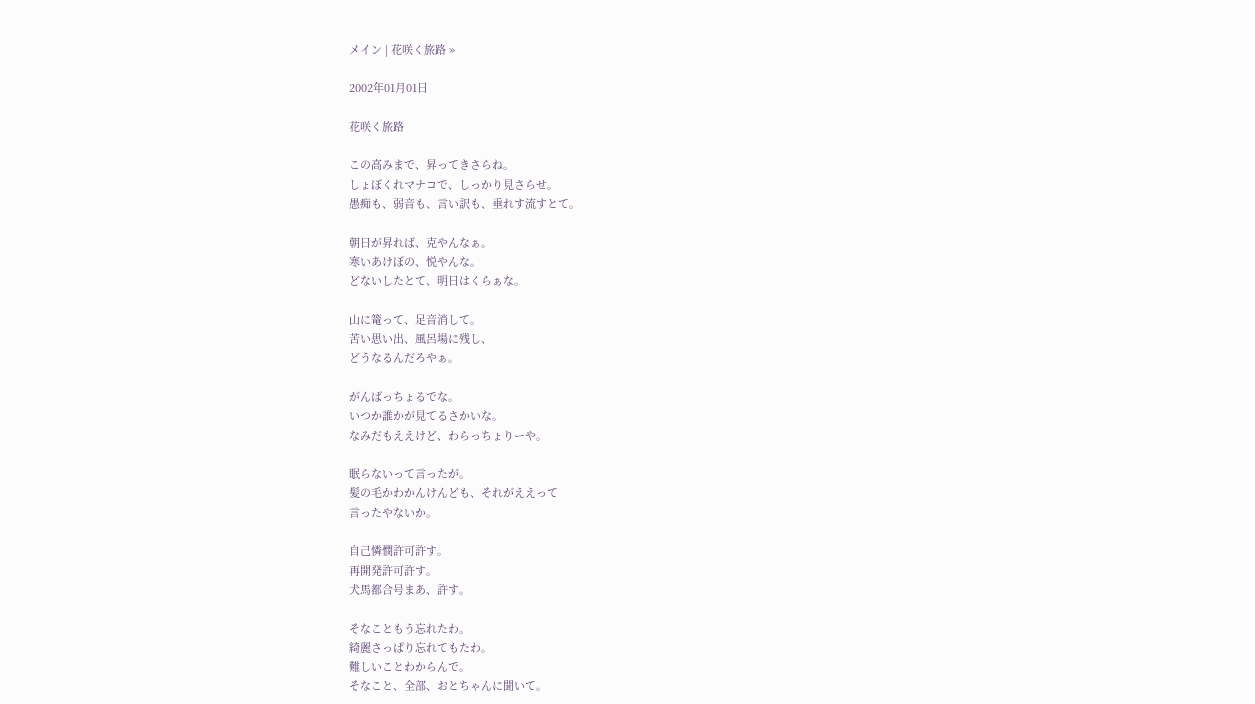メイン | 花咲く旅路 »

2002年01月01日

花咲く旅路

この高みまで、昇ってきさらね。
しょぼくれマナコで、しっかり見さらせ。
愚痴も、弱音も、言い訳も、垂れす流すとて。

朝日が昇れば、克やんなぁ。
寒いあけぼの、悦やんな。
どないしたとて、明日はくらぁな。

山に篭って、足音消して。
苦い思い出、風呂場に残し、
どうなるんだろやぁ。

がんばっちょるでな。
いつか誰かが見てるさかいな。
なみだもええけど、わらっちょりーや。

眠らないって言ったが。
髪の毛かわかんけんども、それがええって
言ったやないか。

自己憐憫許可許す。
再開発許可許す。
犬馬都合号まあ、許す。

そなこともう忘れたわ。
綺麗さっぱり忘れてもたわ。
難しいことわからんで。
そなこと、全部、おとちゃんに聞いて。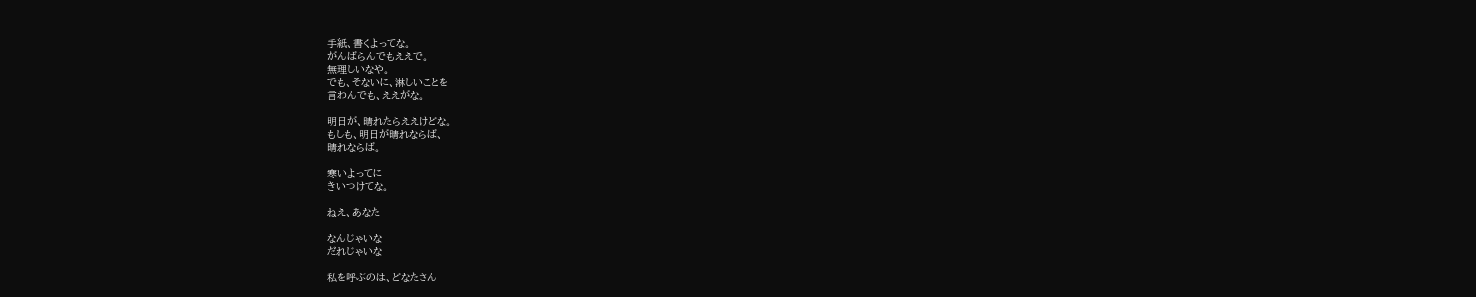手紙、書くよってな。
がんばらんでもええで。
無理しいなや。
でも、そないに、淋しいことを
言わんでも、ええがな。

明日が、晴れたらええけどな。
もしも、明日が晴れならば、
晴れならば。

寒いよってに
きいつけてな。

ねえ、あなた

なんじゃいな
だれじゃいな

私を呼ぶのは、どなたさん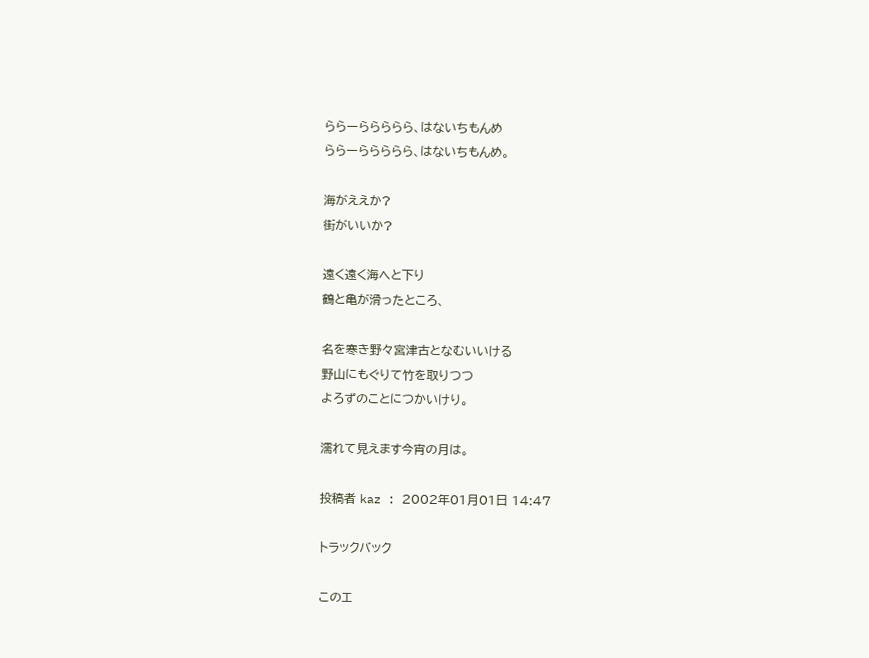ららーららららら、はないちもんめ
ららーららららら、はないちもんめ。

海がええか?
街がいいか?

遠く遠く海へと下り
鶴と亀が滑ったところ、

名を寒き野々宮津古となむいいける
野山にもぐりて竹を取りつつ
よろずのことにつかいけり。

濡れて見えます今宵の月は。

投稿者 kaz : 2002年01月01日 14:47

トラックバック

このエ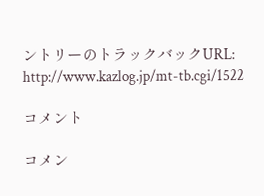ントリーのトラックバックURL:
http://www.kazlog.jp/mt-tb.cgi/1522

コメント

コメン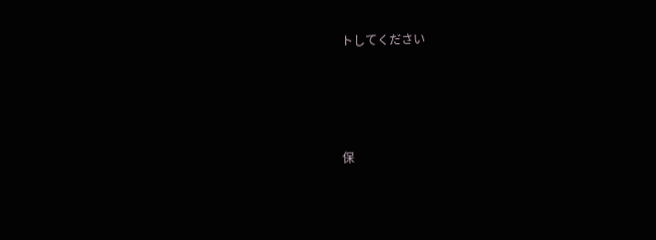トしてください




保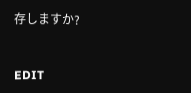存しますか?



EDIT